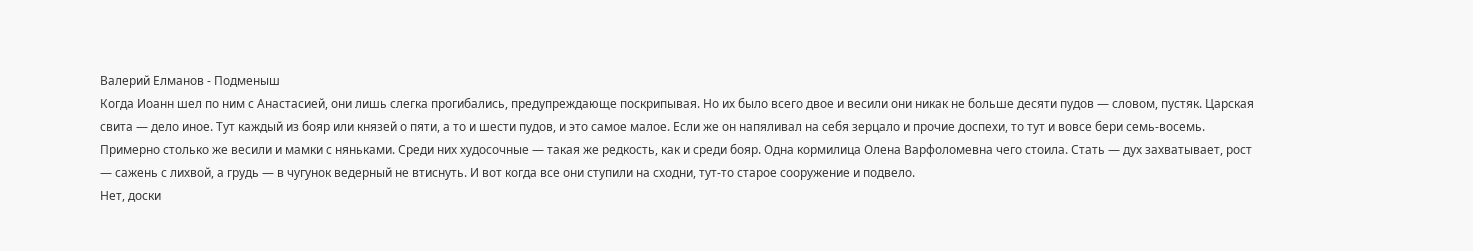Валерий Елманов - Подменыш
Когда Иоанн шел по ним с Анастасией, они лишь слегка прогибались, предупреждающе поскрипывая. Но их было всего двое и весили они никак не больше десяти пудов — словом, пустяк. Царская свита — дело иное. Тут каждый из бояр или князей о пяти, а то и шести пудов, и это самое малое. Если же он напяливал на себя зерцало и прочие доспехи, то тут и вовсе бери семь-восемь. Примерно столько же весили и мамки с няньками. Среди них худосочные — такая же редкость, как и среди бояр. Одна кормилица Олена Варфоломевна чего стоила. Стать — дух захватывает, рост — сажень с лихвой, а грудь — в чугунок ведерный не втиснуть. И вот когда все они ступили на сходни, тут-то старое сооружение и подвело.
Нет, доски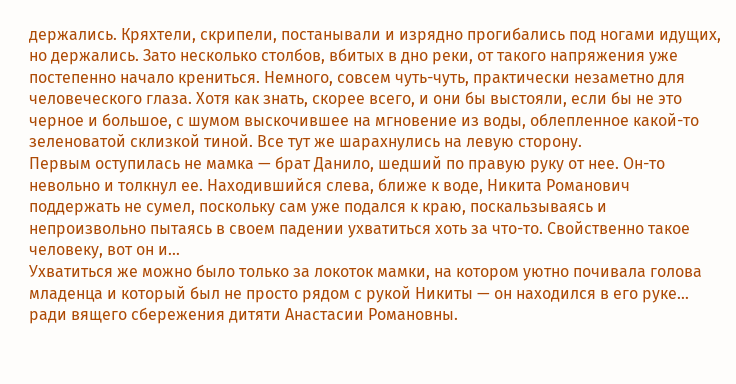держались. Кряхтели, скрипели, постанывали и изрядно прогибались под ногами идущих, но держались. Зато несколько столбов, вбитых в дно реки, от такого напряжения уже постепенно начало крениться. Немного, совсем чуть-чуть, практически незаметно для человеческого глаза. Хотя как знать, скорее всего, и они бы выстояли, если бы не это черное и большое, с шумом выскочившее на мгновение из воды, облепленное какой-то зеленоватой склизкой тиной. Все тут же шарахнулись на левую сторону.
Первым оступилась не мамка — брат Данило, шедший по правую руку от нее. Он-то невольно и толкнул ее. Находившийся слева, ближе к воде, Никита Романович поддержать не сумел, поскольку сам уже подался к краю, поскальзываясь и непроизвольно пытаясь в своем падении ухватиться хоть за что-то. Свойственно такое человеку, вот он и…
Ухватиться же можно было только за локоток мамки, на котором уютно почивала голова младенца и который был не просто рядом с рукой Никиты — он находился в его руке… ради вящего сбережения дитяти Анастасии Романовны.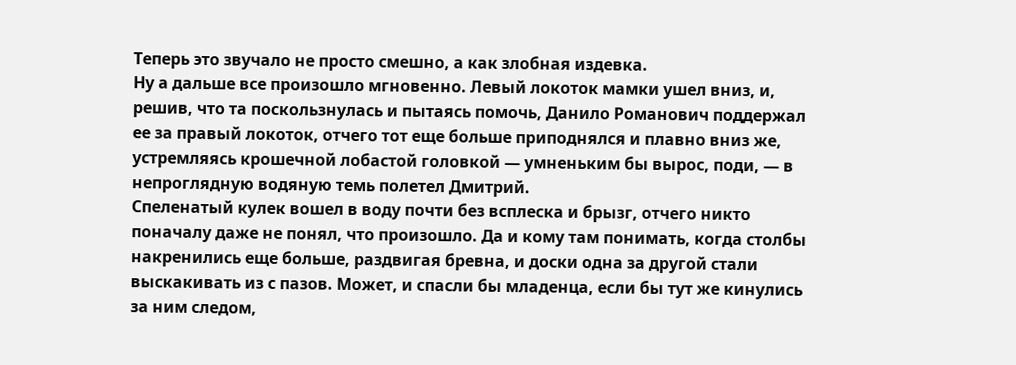Теперь это звучало не просто смешно, а как злобная издевка.
Ну а дальше все произошло мгновенно. Левый локоток мамки ушел вниз, и, решив, что та поскользнулась и пытаясь помочь, Данило Романович поддержал ее за правый локоток, отчего тот еще больше приподнялся и плавно вниз же, устремляясь крошечной лобастой головкой — умненьким бы вырос, поди, — в непроглядную водяную темь полетел Дмитрий.
Спеленатый кулек вошел в воду почти без всплеска и брызг, отчего никто поначалу даже не понял, что произошло. Да и кому там понимать, когда столбы накренились еще больше, раздвигая бревна, и доски одна за другой стали выскакивать из с пазов. Может, и спасли бы младенца, если бы тут же кинулись за ним следом,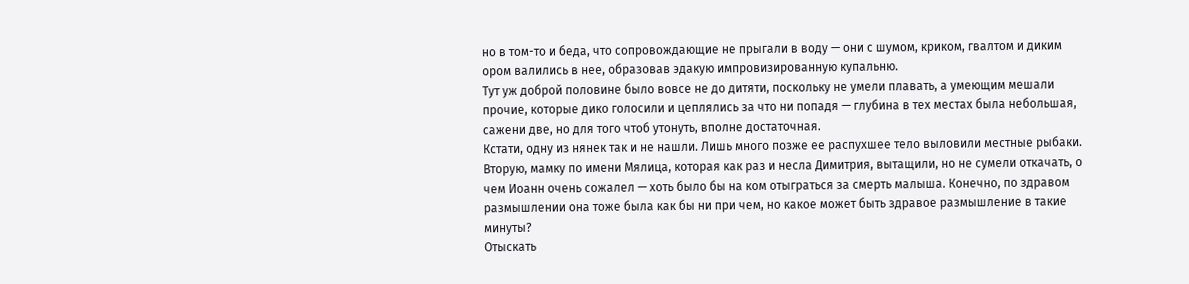но в том-то и беда, что сопровождающие не прыгали в воду — они с шумом, криком, гвалтом и диким ором валились в нее, образовав эдакую импровизированную купальню.
Тут уж доброй половине было вовсе не до дитяти, поскольку не умели плавать, а умеющим мешали прочие, которые дико голосили и цеплялись за что ни попадя — глубина в тех местах была небольшая, сажени две, но для того чтоб утонуть, вполне достаточная.
Кстати, одну из нянек так и не нашли. Лишь много позже ее распухшее тело выловили местные рыбаки. Вторую, мамку по имени Мялица, которая как раз и несла Димитрия, вытащили, но не сумели откачать, о чем Иоанн очень сожалел — хоть было бы на ком отыграться за смерть малыша. Конечно, по здравом размышлении она тоже была как бы ни при чем, но какое может быть здравое размышление в такие минуты?
Отыскать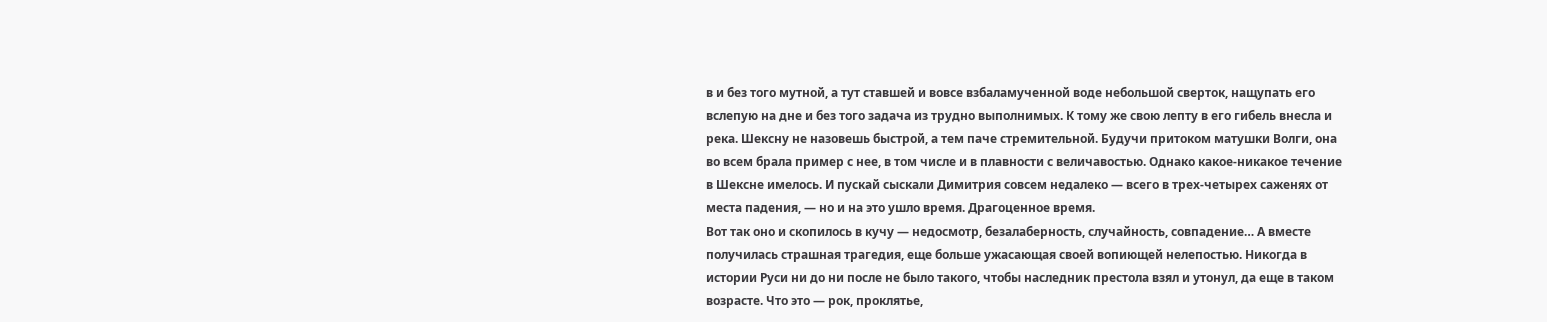в и без того мутной, а тут ставшей и вовсе взбаламученной воде небольшой сверток, нащупать его вслепую на дне и без того задача из трудно выполнимых. К тому же свою лепту в его гибель внесла и река. Шексну не назовешь быстрой, а тем паче стремительной. Будучи притоком матушки Волги, она во всем брала пример с нее, в том числе и в плавности с величавостью. Однако какое-никакое течение в Шексне имелось. И пускай сыскали Димитрия совсем недалеко — всего в трех-четырех саженях от места падения, — но и на это ушло время. Драгоценное время.
Вот так оно и скопилось в кучу — недосмотр, безалаберность, случайность, совпадение… А вместе получилась страшная трагедия, еще больше ужасающая своей вопиющей нелепостью. Никогда в истории Руси ни до ни после не было такого, чтобы наследник престола взял и утонул, да еще в таком возрасте. Что это — рок, проклятье,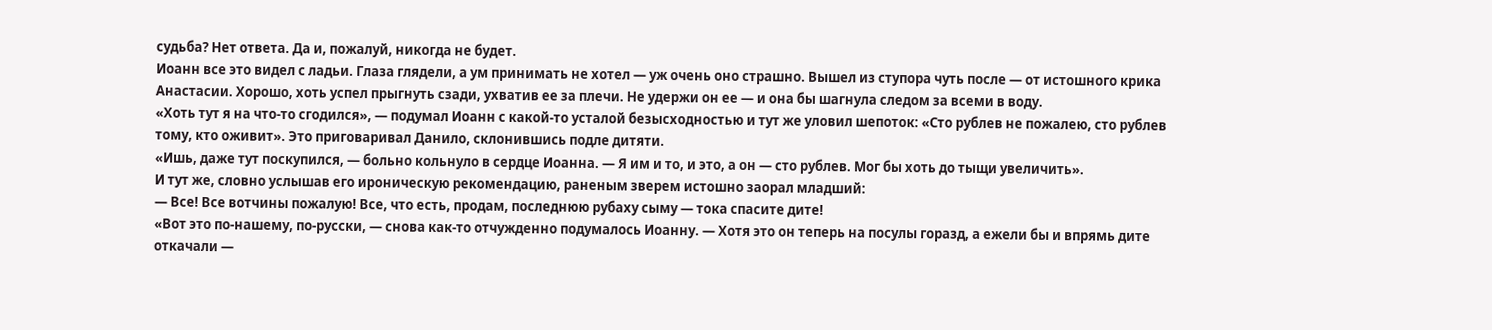судьба? Нет ответа. Да и, пожалуй, никогда не будет.
Иоанн все это видел с ладьи. Глаза глядели, а ум принимать не хотел — уж очень оно страшно. Вышел из ступора чуть после — от истошного крика Анастасии. Хорошо, хоть успел прыгнуть сзади, ухватив ее за плечи. Не удержи он ее — и она бы шагнула следом за всеми в воду.
«Хоть тут я на что-то сгодился», — подумал Иоанн с какой-то усталой безысходностью и тут же уловил шепоток: «Сто рублев не пожалею, сто рублев тому, кто оживит». Это приговаривал Данило, склонившись подле дитяти.
«Ишь, даже тут поскупился, — больно кольнуло в сердце Иоанна. — Я им и то, и это, а он — сто рублев. Мог бы хоть до тыщи увеличить».
И тут же, словно услышав его ироническую рекомендацию, раненым зверем истошно заорал младший:
— Все! Все вотчины пожалую! Все, что есть, продам, последнюю рубаху сыму — тока спасите дите!
«Вот это по-нашему, по-русски, — снова как-то отчужденно подумалось Иоанну. — Хотя это он теперь на посулы горазд, а ежели бы и впрямь дите откачали —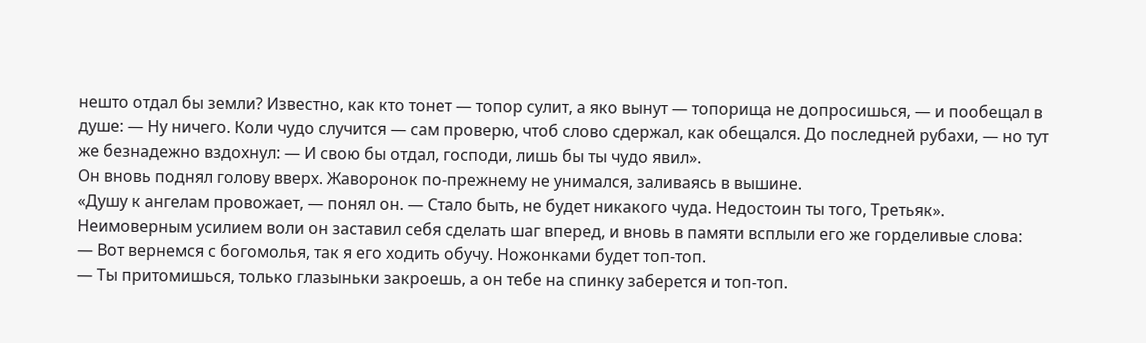нешто отдал бы земли? Известно, как кто тонет — топор сулит, а яко вынут — топорища не допросишься, — и пообещал в душе: — Ну ничего. Коли чудо случится — сам проверю, чтоб слово сдержал, как обещался. До последней рубахи, — но тут же безнадежно вздохнул: — И свою бы отдал, господи, лишь бы ты чудо явил».
Он вновь поднял голову вверх. Жаворонок по-прежнему не унимался, заливаясь в вышине.
«Душу к ангелам провожает, — понял он. — Стало быть, не будет никакого чуда. Недостоин ты того, Третьяк».
Неимоверным усилием воли он заставил себя сделать шаг вперед, и вновь в памяти всплыли его же горделивые слова:
— Вот вернемся с богомолья, так я его ходить обучу. Ножонками будет топ-топ.
— Ты притомишься, только глазыньки закроешь, а он тебе на спинку заберется и топ-топ.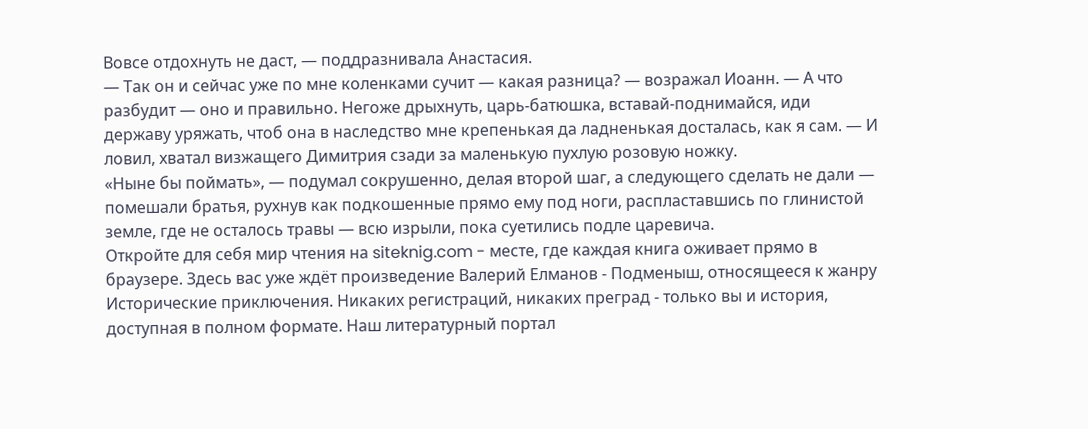Вовсе отдохнуть не даст, — поддразнивала Анастасия.
— Так он и сейчас уже по мне коленками сучит — какая разница? — возражал Иоанн. — А что разбудит — оно и правильно. Негоже дрыхнуть, царь-батюшка, вставай-поднимайся, иди державу уряжать, чтоб она в наследство мне крепенькая да ладненькая досталась, как я сам. — И ловил, хватал визжащего Димитрия сзади за маленькую пухлую розовую ножку.
«Ныне бы поймать», — подумал сокрушенно, делая второй шаг, а следующего сделать не дали — помешали братья, рухнув как подкошенные прямо ему под ноги, распластавшись по глинистой земле, где не осталось травы — всю изрыли, пока суетились подле царевича.
Откройте для себя мир чтения на siteknig.com - месте, где каждая книга оживает прямо в браузере. Здесь вас уже ждёт произведение Валерий Елманов - Подменыш, относящееся к жанру Исторические приключения. Никаких регистраций, никаких преград - только вы и история, доступная в полном формате. Наш литературный портал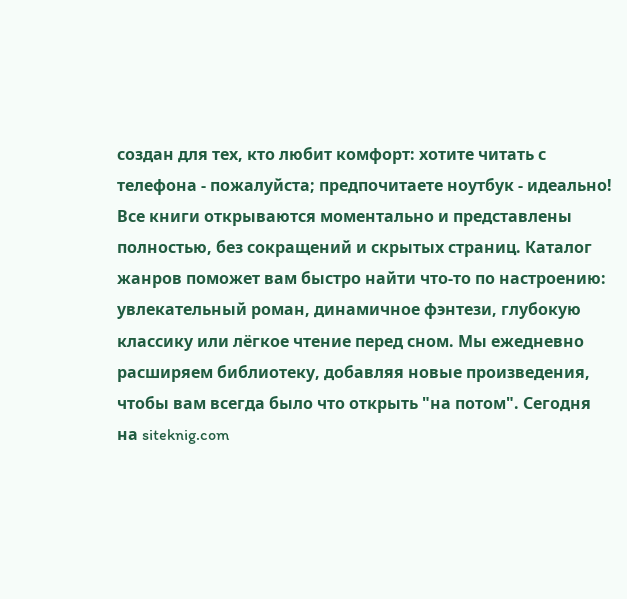создан для тех, кто любит комфорт: хотите читать с телефона - пожалуйста; предпочитаете ноутбук - идеально! Все книги открываются моментально и представлены полностью, без сокращений и скрытых страниц. Каталог жанров поможет вам быстро найти что-то по настроению: увлекательный роман, динамичное фэнтези, глубокую классику или лёгкое чтение перед сном. Мы ежедневно расширяем библиотеку, добавляя новые произведения, чтобы вам всегда было что открыть "на потом". Сегодня на siteknig.com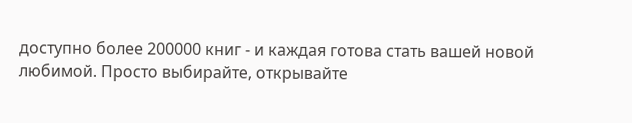доступно более 200000 книг - и каждая готова стать вашей новой любимой. Просто выбирайте, открывайте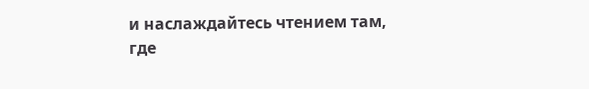и наслаждайтесь чтением там, где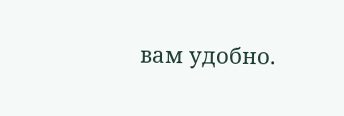вам удобно.